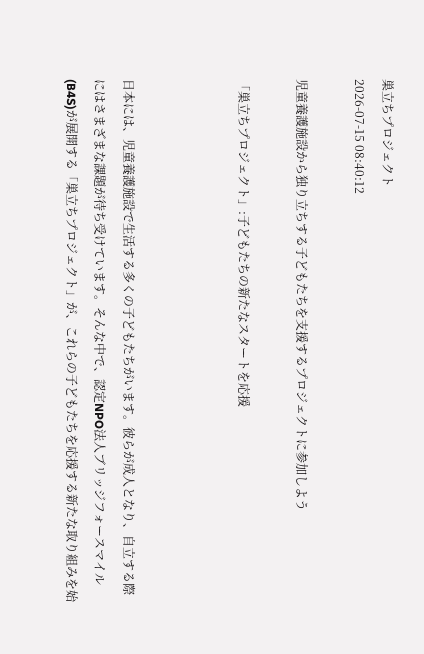巣立ちプロジェクト
2026-07-15 08:40:12

児童養護施設から独り立ちする子どもたちを支援するプロジェクトに参加しよう

「巣立ちプロジェクト」:子どもたちの新たなスタートを応援



日本には、児童養護施設で生活する多くの子どもたちがいます。彼らが成人となり、自立する際にはさまざまな課題が待ち受けています。そんな中で、認定NPO法人ブリッジフォースマイル(B4S)が展開する「巣立ちプロジェクト」が、これらの子どもたちを応援する新たな取り組みを始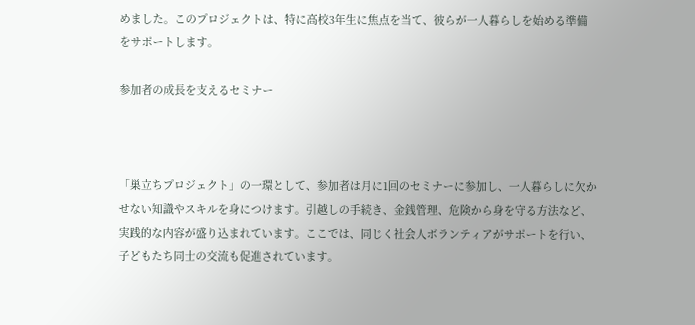めました。このプロジェクトは、特に高校3年生に焦点を当て、彼らが一人暮らしを始める準備をサポートします。

参加者の成長を支えるセミナー



「巣立ちプロジェクト」の一環として、参加者は月に1回のセミナーに参加し、一人暮らしに欠かせない知識やスキルを身につけます。引越しの手続き、金銭管理、危険から身を守る方法など、実践的な内容が盛り込まれています。ここでは、同じく社会人ボランティアがサポートを行い、子どもたち同士の交流も促進されています。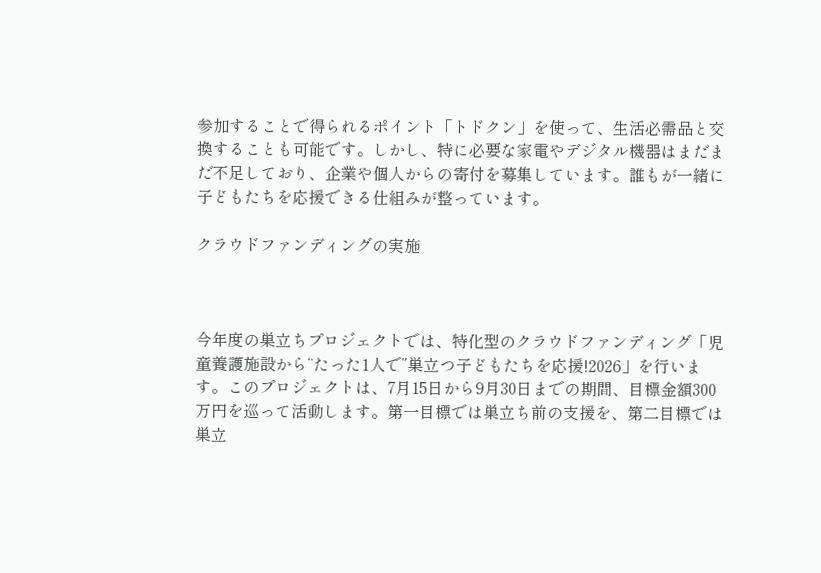参加することで得られるポイント「トドクン」を使って、生活必需品と交換することも可能です。しかし、特に必要な家電やデジタル機器はまだまだ不足しており、企業や個人からの寄付を募集しています。誰もが一緒に子どもたちを応援できる仕組みが整っています。

クラウドファンディングの実施



今年度の巣立ちプロジェクトでは、特化型のクラウドファンディング「児童養護施設から“たった1人で”巣立つ子どもたちを応援!2026」を行います。このプロジェクトは、7月15日から9月30日までの期間、目標金額300万円を巡って活動します。第一目標では巣立ち前の支援を、第二目標では巣立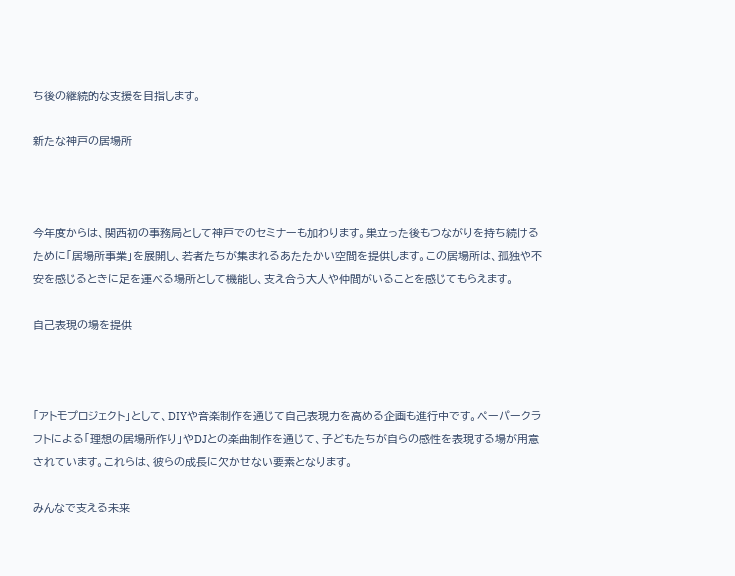ち後の継続的な支援を目指します。

新たな神戸の居場所



今年度からは、関西初の事務局として神戸でのセミナーも加わります。巣立った後もつながりを持ち続けるために「居場所事業」を展開し、若者たちが集まれるあたたかい空間を提供します。この居場所は、孤独や不安を感じるときに足を運べる場所として機能し、支え合う大人や仲間がいることを感じてもらえます。

自己表現の場を提供



「アトモプロジェクト」として、DIYや音楽制作を通じて自己表現力を高める企画も進行中です。ペーパークラフトによる「理想の居場所作り」やDJとの楽曲制作を通じて、子どもたちが自らの感性を表現する場が用意されています。これらは、彼らの成長に欠かせない要素となります。

みんなで支える未来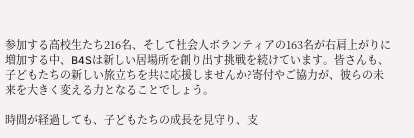参加する高校生たち216名、そして社会人ボランティアの163名が右肩上がりに増加する中、B4Sは新しい居場所を創り出す挑戦を続けています。皆さんも、子どもたちの新しい旅立ちを共に応援しませんか?寄付やご協力が、彼らの未来を大きく変える力となることでしょう。

時間が経過しても、子どもたちの成長を見守り、支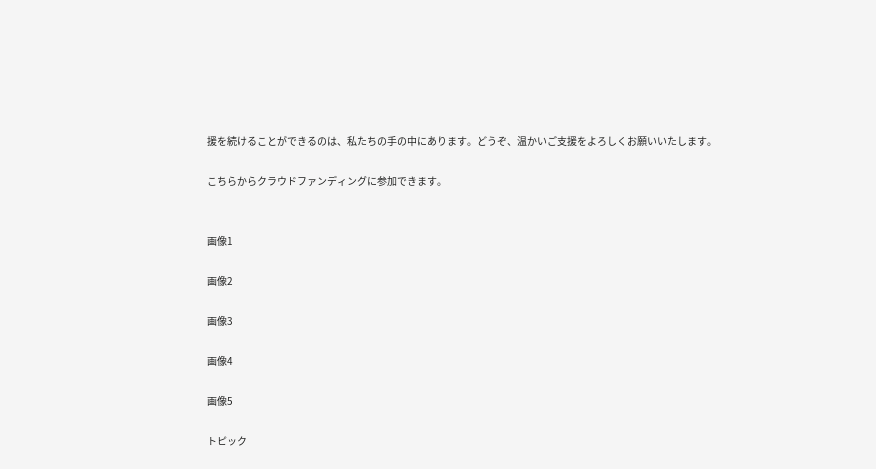援を続けることができるのは、私たちの手の中にあります。どうぞ、温かいご支援をよろしくお願いいたします。

こちらからクラウドファンディングに参加できます。


画像1

画像2

画像3

画像4

画像5

トピック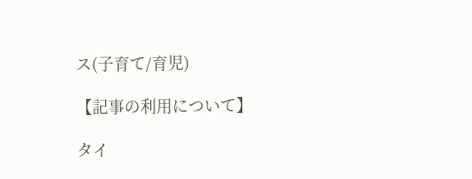ス(子育て/育児)

【記事の利用について】

タイ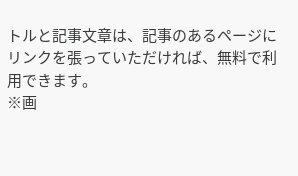トルと記事文章は、記事のあるページにリンクを張っていただければ、無料で利用できます。
※画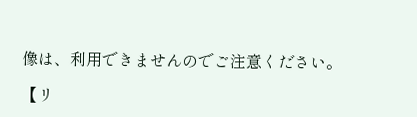像は、利用できませんのでご注意ください。

【リ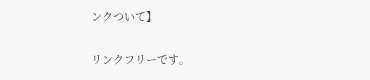ンクついて】

リンクフリーです。